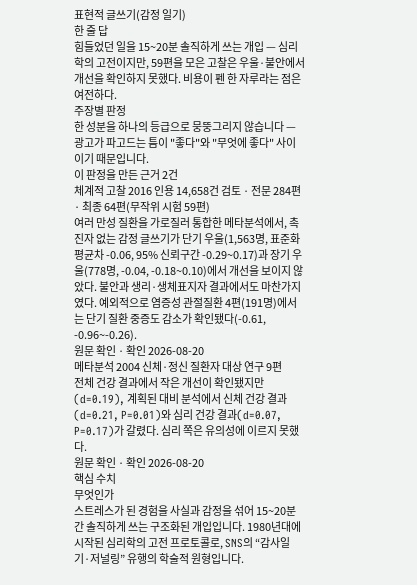표현적 글쓰기(감정 일기)
한 줄 답
힘들었던 일을 15~20분 솔직하게 쓰는 개입 — 심리학의 고전이지만, 59편을 모은 고찰은 우울·불안에서 개선을 확인하지 못했다. 비용이 펜 한 자루라는 점은 여전하다.
주장별 판정
한 성분을 하나의 등급으로 뭉뚱그리지 않습니다 — 광고가 파고드는 틈이 "좋다"와 "무엇에 좋다" 사이이기 때문입니다.
이 판정을 만든 근거 2건
체계적 고찰 2016 인용 14,658건 검토 · 전문 284편 · 최종 64편(무작위 시험 59편)
여러 만성 질환을 가로질러 통합한 메타분석에서, 촉진자 없는 감정 글쓰기가 단기 우울(1,563명, 표준화 평균차 -0.06, 95% 신뢰구간 -0.29~0.17)과 장기 우울(778명, -0.04, -0.18~0.10)에서 개선을 보이지 않았다. 불안과 생리·생체표지자 결과에서도 마찬가지였다. 예외적으로 염증성 관절질환 4편(191명)에서는 단기 질환 중증도 감소가 확인됐다(-0.61, -0.96~-0.26).
원문 확인 · 확인 2026-08-20
메타분석 2004 신체·정신 질환자 대상 연구 9편
전체 건강 결과에서 작은 개선이 확인됐지만(d=0.19), 계획된 대비 분석에서 신체 건강 결과(d=0.21, P=0.01)와 심리 건강 결과(d=0.07, P=0.17)가 갈렸다. 심리 쪽은 유의성에 이르지 못했다.
원문 확인 · 확인 2026-08-20
핵심 수치
무엇인가
스트레스가 된 경험을 사실과 감정을 섞어 15~20분간 솔직하게 쓰는 구조화된 개입입니다. 1980년대에 시작된 심리학의 고전 프로토콜로, SNS의 “감사일기·저널링” 유행의 학술적 원형입니다.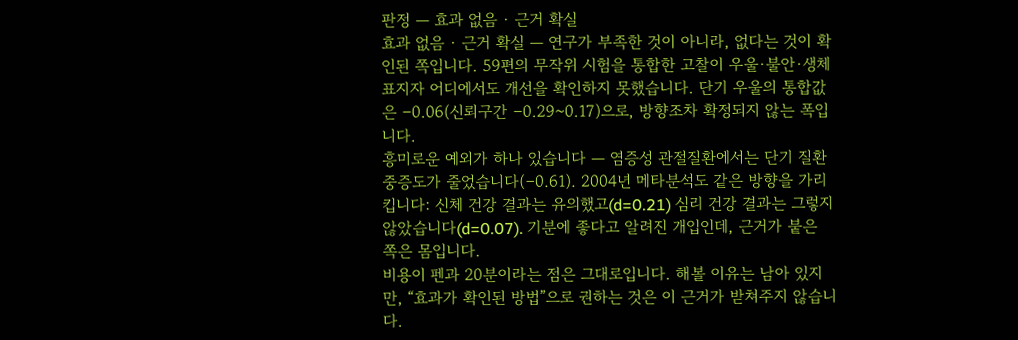판정 — 효과 없음 · 근거 확실
효과 없음 · 근거 확실 — 연구가 부족한 것이 아니라, 없다는 것이 확인된 쪽입니다. 59편의 무작위 시험을 통합한 고찰이 우울·불안·생체표지자 어디에서도 개선을 확인하지 못했습니다. 단기 우울의 통합값은 −0.06(신뢰구간 −0.29~0.17)으로, 방향조차 확정되지 않는 폭입니다.
흥미로운 예외가 하나 있습니다 — 염증성 관절질환에서는 단기 질환 중증도가 줄었습니다(−0.61). 2004년 메타분석도 같은 방향을 가리킵니다: 신체 건강 결과는 유의했고(d=0.21) 심리 건강 결과는 그렇지 않았습니다(d=0.07). 기분에 좋다고 알려진 개입인데, 근거가 붙은 쪽은 몸입니다.
비용이 펜과 20분이라는 점은 그대로입니다. 해볼 이유는 남아 있지만, “효과가 확인된 방법”으로 권하는 것은 이 근거가 받쳐주지 않습니다.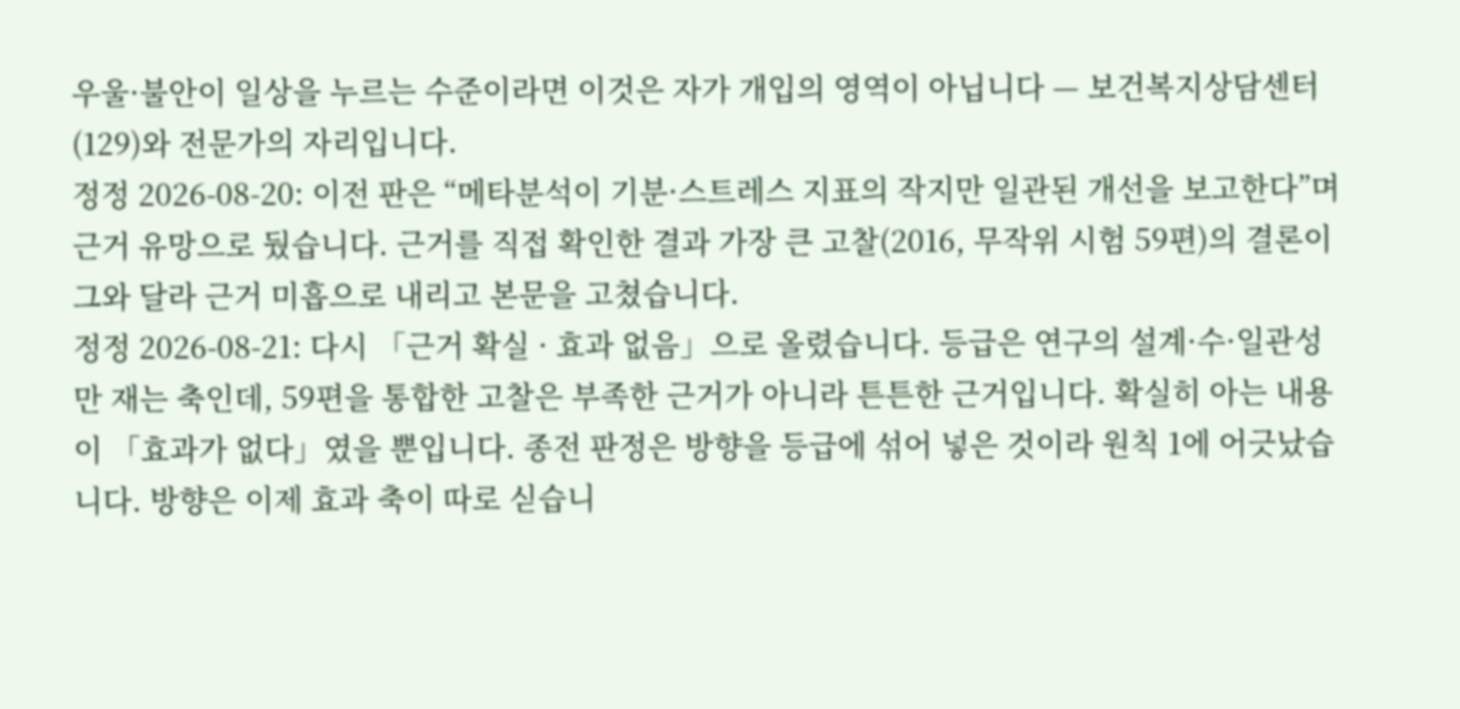우울·불안이 일상을 누르는 수준이라면 이것은 자가 개입의 영역이 아닙니다 — 보건복지상담센터(129)와 전문가의 자리입니다.
정정 2026-08-20: 이전 판은 “메타분석이 기분·스트레스 지표의 작지만 일관된 개선을 보고한다”며 근거 유망으로 뒀습니다. 근거를 직접 확인한 결과 가장 큰 고찰(2016, 무작위 시험 59편)의 결론이 그와 달라 근거 미흡으로 내리고 본문을 고쳤습니다.
정정 2026-08-21: 다시 「근거 확실 · 효과 없음」으로 올렸습니다. 등급은 연구의 설계·수·일관성만 재는 축인데, 59편을 통합한 고찰은 부족한 근거가 아니라 튼튼한 근거입니다. 확실히 아는 내용이 「효과가 없다」였을 뿐입니다. 종전 판정은 방향을 등급에 섞어 넣은 것이라 원칙 1에 어긋났습니다. 방향은 이제 효과 축이 따로 싣습니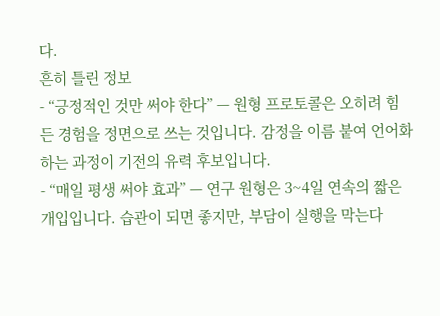다.
흔히 틀린 정보
- “긍정적인 것만 써야 한다” — 원형 프로토콜은 오히려 힘든 경험을 정면으로 쓰는 것입니다. 감정을 이름 붙여 언어화하는 과정이 기전의 유력 후보입니다.
- “매일 평생 써야 효과” — 연구 원형은 3~4일 연속의 짧은 개입입니다. 습관이 되면 좋지만, 부담이 실행을 막는다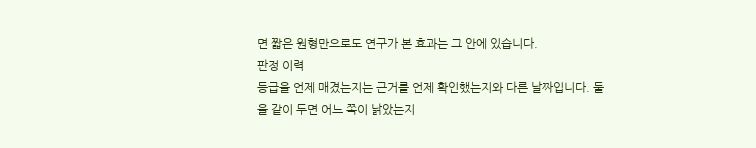면 짧은 원형만으로도 연구가 본 효과는 그 안에 있습니다.
판정 이력
등급을 언제 매겼는지는 근거를 언제 확인했는지와 다른 날짜입니다. 둘을 같이 두면 어느 쪽이 낡았는지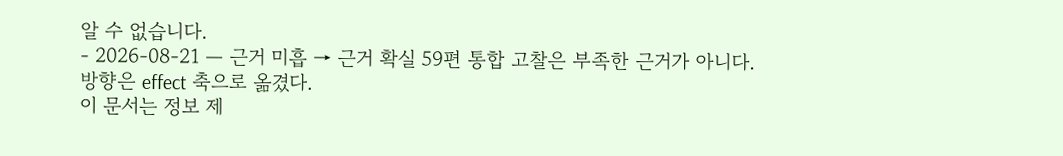알 수 없습니다.
- 2026-08-21 — 근거 미흡 → 근거 확실 59편 통합 고찰은 부족한 근거가 아니다. 방향은 effect 축으로 옮겼다.
이 문서는 정보 제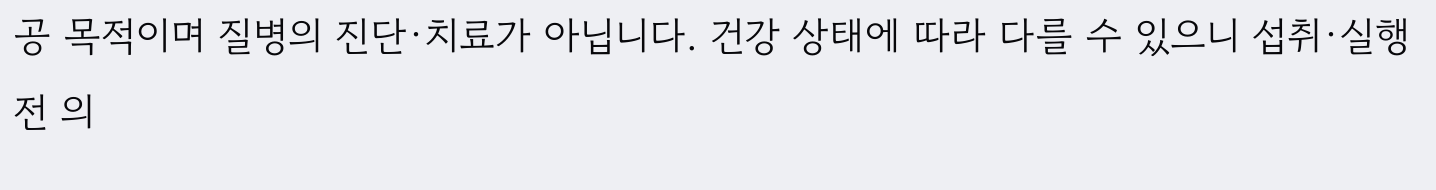공 목적이며 질병의 진단·치료가 아닙니다. 건강 상태에 따라 다를 수 있으니 섭취·실행 전 의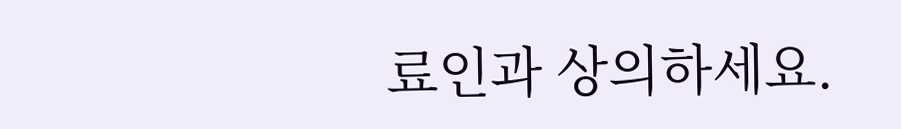료인과 상의하세요.